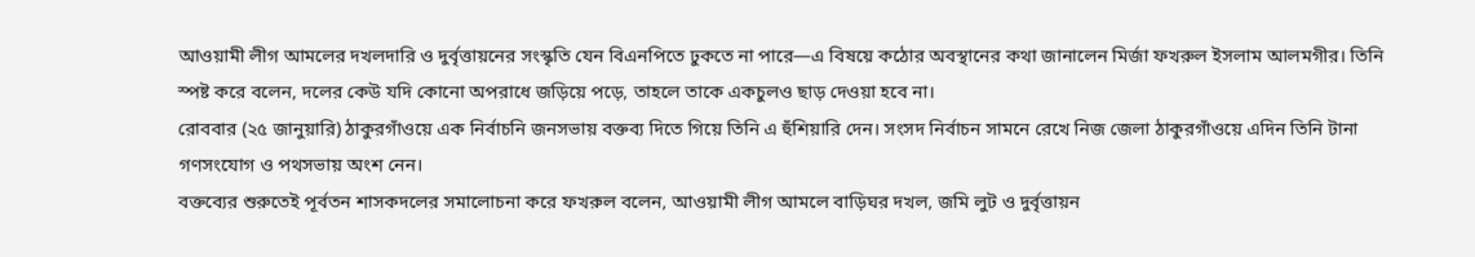আওয়ামী লীগ আমলের দখলদারি ও দুর্বৃত্তায়নের সংস্কৃতি যেন বিএনপিতে ঢুকতে না পারে—এ বিষয়ে কঠোর অবস্থানের কথা জানালেন মির্জা ফখরুল ইসলাম আলমগীর। তিনি স্পষ্ট করে বলেন, দলের কেউ যদি কোনো অপরাধে জড়িয়ে পড়ে, তাহলে তাকে একচুলও ছাড় দেওয়া হবে না।
রোববার (২৫ জানুয়ারি) ঠাকুরগাঁওয়ে এক নির্বাচনি জনসভায় বক্তব্য দিতে গিয়ে তিনি এ হুঁশিয়ারি দেন। সংসদ নির্বাচন সামনে রেখে নিজ জেলা ঠাকুরগাঁওয়ে এদিন তিনি টানা গণসংযোগ ও পথসভায় অংশ নেন।
বক্তব্যের শুরুতেই পূর্বতন শাসকদলের সমালোচনা করে ফখরুল বলেন, আওয়ামী লীগ আমলে বাড়িঘর দখল, জমি লুট ও দুর্বৃত্তায়ন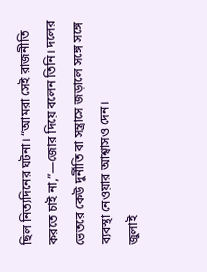ছিল নিত্যদিনের ঘটনা। “আমরা সেই রাজনীতি করতে চাই না,”—জোর দিয়ে বলেন তিনি। দলের ভেতরে কেউ দুর্নীতি বা সন্ত্রাসে জড়ালে সঙ্গে সঙ্গে ব্যবস্থা নেওয়ার আশ্বাসও দেন।
জুলাই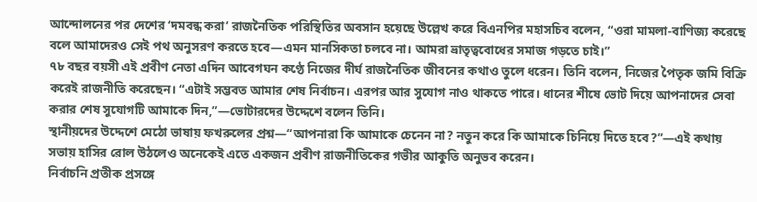আন্দোলনের পর দেশের ‘দমবন্ধ করা’ রাজনৈতিক পরিস্থিতির অবসান হয়েছে উল্লেখ করে বিএনপির মহাসচিব বলেন, “ওরা মামলা-বাণিজ্য করেছে বলে আমাদেরও সেই পথ অনুসরণ করতে হবে—এমন মানসিকতা চলবে না। আমরা ভ্রাতৃত্ববোধের সমাজ গড়তে চাই।”
৭৮ বছর বয়সী এই প্রবীণ নেতা এদিন আবেগঘন কণ্ঠে নিজের দীর্ঘ রাজনৈতিক জীবনের কথাও তুলে ধরেন। তিনি বলেন, নিজের পৈতৃক জমি বিক্রি করেই রাজনীতি করেছেন। “এটাই সম্ভবত আমার শেষ নির্বাচন। এরপর আর সুযোগ নাও থাকতে পারে। ধানের শীষে ভোট দিয়ে আপনাদের সেবা করার শেষ সুযোগটি আমাকে দিন,”—ভোটারদের উদ্দেশে বলেন তিনি।
স্থানীয়দের উদ্দেশে মেঠো ভাষায় ফখরুলের প্রশ্ন—“আপনারা কি আমাকে চেনেন না? নতুন করে কি আমাকে চিনিয়ে দিতে হবে?”—এই কথায় সভায় হাসির রোল উঠলেও অনেকেই এতে একজন প্রবীণ রাজনীতিকের গভীর আকুতি অনুভব করেন।
নির্বাচনি প্রতীক প্রসঙ্গে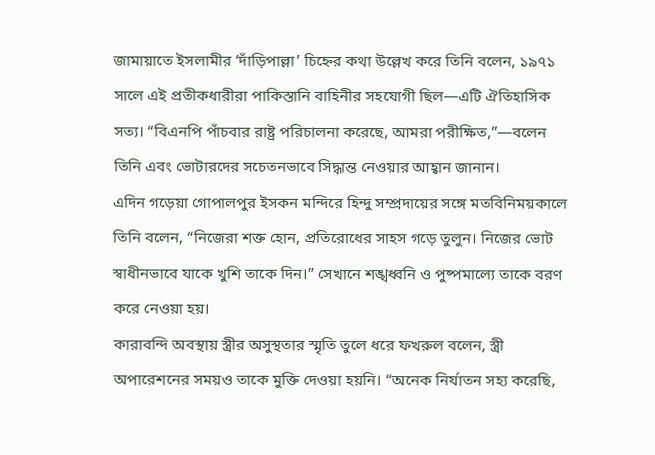জামায়াতে ইসলামীর ‘দাঁড়িপাল্লা’ চিহ্নের কথা উল্লেখ করে তিনি বলেন, ১৯৭১ সালে এই প্রতীকধারীরা পাকিস্তানি বাহিনীর সহযোগী ছিল—এটি ঐতিহাসিক সত্য। “বিএনপি পাঁচবার রাষ্ট্র পরিচালনা করেছে, আমরা পরীক্ষিত,”—বলেন তিনি এবং ভোটারদের সচেতনভাবে সিদ্ধান্ত নেওয়ার আহ্বান জানান।
এদিন গড়েয়া গোপালপুর ইসকন মন্দিরে হিন্দু সম্প্রদায়ের সঙ্গে মতবিনিময়কালে তিনি বলেন, “নিজেরা শক্ত হোন, প্রতিরোধের সাহস গড়ে তুলুন। নিজের ভোট স্বাধীনভাবে যাকে খুশি তাকে দিন।” সেখানে শঙ্খধ্বনি ও পুষ্পমাল্যে তাকে বরণ করে নেওয়া হয়।
কারাবন্দি অবস্থায় স্ত্রীর অসুস্থতার স্মৃতি তুলে ধরে ফখরুল বলেন, স্ত্রী অপারেশনের সময়ও তাকে মুক্তি দেওয়া হয়নি। “অনেক নির্যাতন সহ্য করেছি,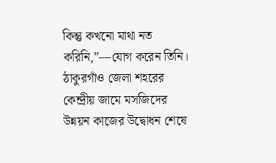কিন্তু কখনো মাথা নত করিনি,”—যোগ করেন তিনি।
ঠাকুরগাঁও জেলা শহরের কেন্দ্রীয় জামে মসজিদের উন্নয়ন কাজের উদ্বোধন শেষে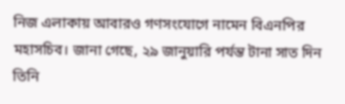নিজ এলাকায় আবারও গণসংযোগে নামেন বিএনপির মহাসচিব। জানা গেছে, ২৯ জানুয়ারি পর্যন্ত টানা সাত দিন তিনি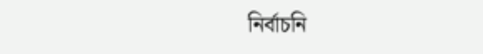নির্বাচনি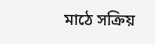মাঠে সক্রিয়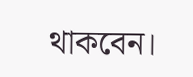থাকবেন।